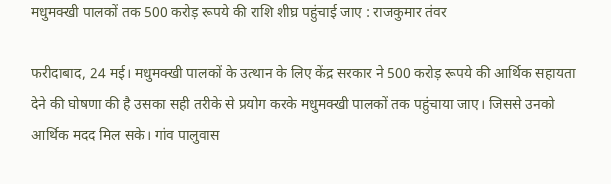मधुमक्खी पालकों तक 500 करोड़ रूपये की राशि शीघ्र पहुंचाई जाए : राजकुमार तंवर

फरीदाबाद, 24 मई। मधुमक्खी पालकों के उत्थान के लिए केंद्र सरकार ने 500 करोड़ रूपये की आर्थिक सहायता देने की घोषणा की है उसका सही तरीके से प्रयोग करके मधुमक्खी पालकों तक पहुंचाया जाए। जिससे उनको आर्थिक मदद मिल सके। गांव पालुवास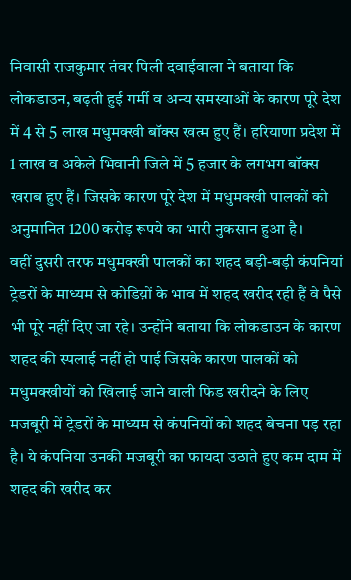निवासी राजकुमार तंवर पिली दवाईवाला ने बताया कि लोकडाउन, बढ़ती हुई गर्मी व अन्य समस्याओं के कारण पूरे देश में 4 से 5 लाख मधुमक्खी बॉक्स खत्म हुए हैं। हरियाणा प्रदेश में 1 लाख व अकेले भिवानी जिले में 5 हजार के लगभग बॉक्स खराब हुए हैं। जिसके कारण पूरे देश में मधुमक्खी पालकों को अनुमानित 1200 करोड़ रूपये का भारी नुकसान हुआ है।
वहीं दुसरी तरफ मधुमक्खी पालकों का शहद बड़ी-बड़ी कंपनियां ट्रेडरों के माध्यम से कोडिय़ों के भाव में शहद खरीद रही हैं वे पैसे भी पूरे नहीं दिए जा रहे। उन्होंने बताया कि लोकडाउन के कारण शहद की स्पलाई नहीं हो पाई जिसके कारण पालकों को मधुमक्खीयों को खिलाई जाने वाली फिड खरीदने के लिए मजबूरी में ट्रेडरों के माध्यम से कंपनियों को शहद बेचना पड़ रहा है। ये कंपनिया उनकी मजबूरी का फायदा उठाते हुए कम दाम में शहद की खरीद कर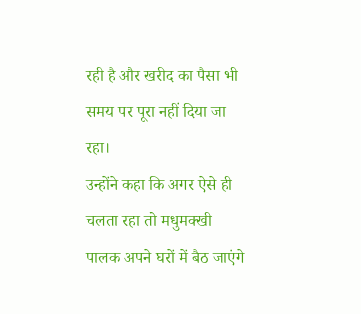रही है और खरीद का पैसा भी समय पर पूरा नहीं दिया जा रहा।
उन्होंने कहा कि अगर ऐसे ही चलता रहा तो मधुमक्खी पालक अपने घरों में बैठ जाएंगे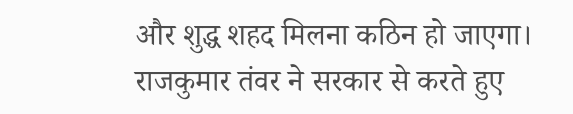और शुद्ध शहद मिलना कठिन हो जाएगा। राजकुमार तंवर ने सरकार से करते हुए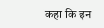कहा कि इन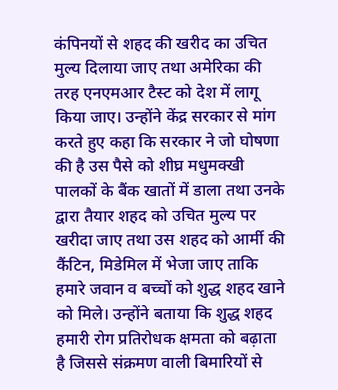कंपिनयों से शहद की खरीद का उचित मुल्य दिलाया जाए तथा अमेरिका की तरह एनएमआर टैस्ट को देश में लागू किया जाए। उन्होंने केंद्र सरकार से मांग करते हुए कहा कि सरकार ने जो घोषणा की है उस पैसे को शीघ्र मधुमक्खी पालकों के बैंक खातों में डाला तथा उनके द्वारा तैयार शहद को उचित मुल्य पर खरीदा जाए तथा उस शहद को आर्मी की कैंटिन, मिडेमिल में भेजा जाए ताकि
हमारे जवान व बच्चों को शुद्ध शहद खाने को मिले। उन्होंने बताया कि शुद्ध शहद हमारी रोग प्रतिरोधक क्षमता को बढ़ाता है जिससे संक्रमण वाली बिमारियों से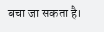बचा जा सकता है।